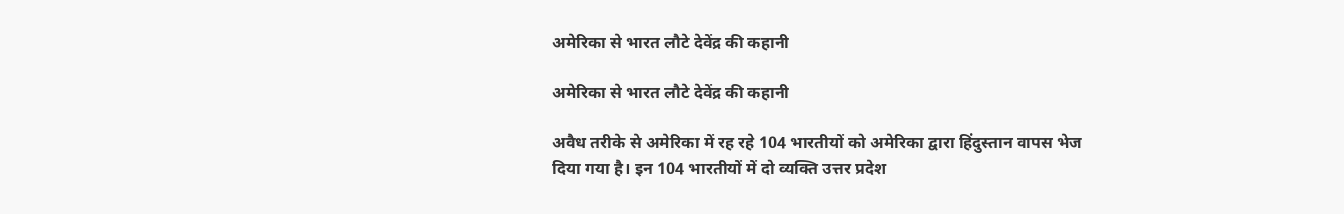अमेरिका से भारत लौटे देवेंद्र की कहानी

अमेरिका से भारत लौटे देवेंद्र की कहानी

अवैध तरीके से अमेरिका में रह रहे 104 भारतीयों को अमेरिका द्वारा हिंदुस्तान वापस भेज दिया गया है। इन 104 भारतीयों में दो व्यक्ति उत्तर प्रदेश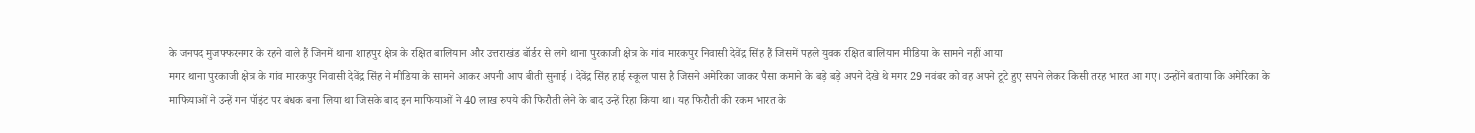के जनपद मुजफ्फरनगर के रहने वाले हैं जिनमें थाना शाहपुर क्षेत्र के रक्षित बालियान और उत्तराखंड बॉर्डर से लगे थाना पुरकाजी क्षेत्र के गांव मारकपुर निवासी देवेंद्र सिंह हैं जिसमें पहले युवक रक्षित बालियान मीडिया के सामने नहीं आया
मगर थाना पुरकाजी क्षेत्र के गांव मारकपुर निवासी देवेंद्र सिंह ने मीडिया के सामने आकर अपनी आप बीती सुनाई । देवेंद्र सिंह हाई स्कूल पास है जिसने अमेरिका जाकर पैसा कमाने के बड़े बड़े अपने देखे थे मगर 29 नवंबर को वह अपने टूटे हुए सपने लेकर किसी तरह भारत आ गए। उन्होंने बताया कि अमेरिका के माफियाओं ने उन्हें गन पॉइंट पर बंधक बना लिया था जिसके बाद इन माफियाओं ने 40 लाख रुपये की फिरौती लेने के बाद उन्हें रिहा किया था। यह फिरौती की रकम भारत के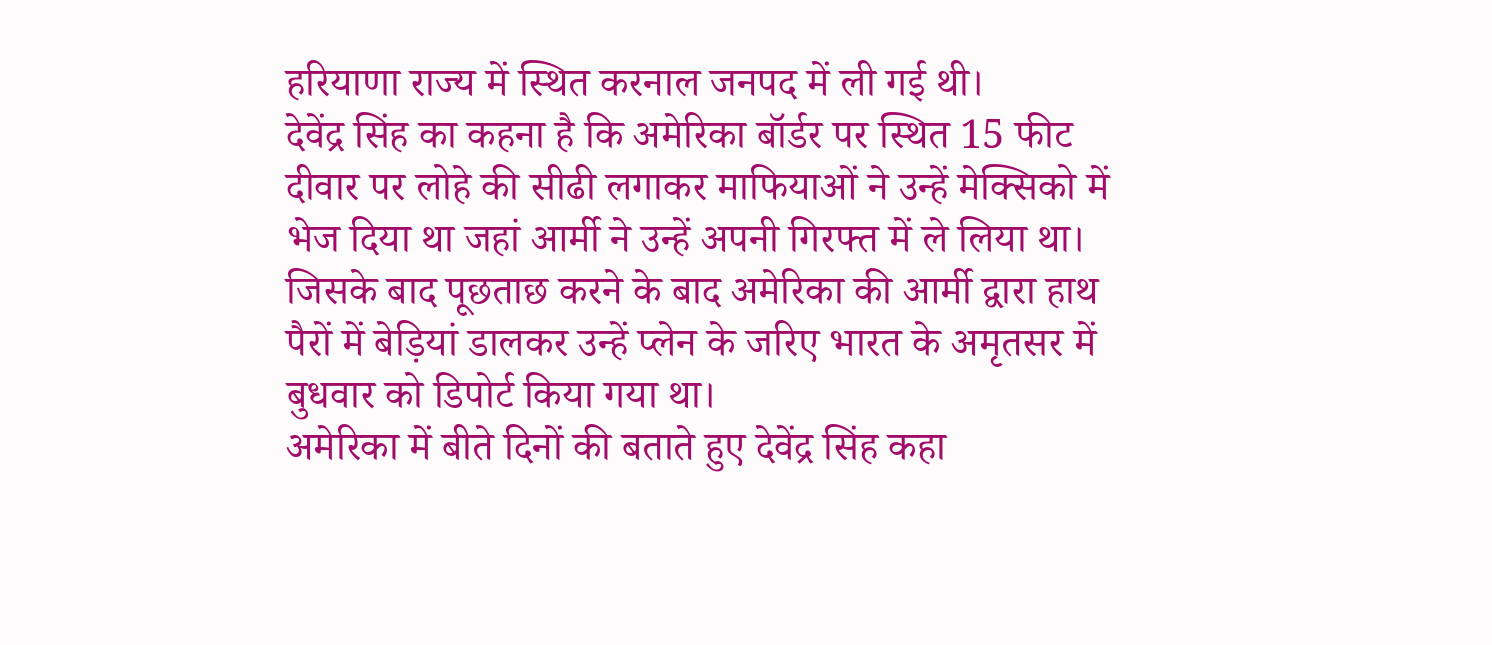हरियाणा राज्य में स्थित करनाल जनपद में ली गई थी।
देवेंद्र सिंह का कहना है कि अमेरिका बॉर्डर पर स्थित 15 फीट दीवार पर लोहे की सीढी लगाकर माफियाओं ने उन्हें मेक्सिको में भेज दिया था जहां आर्मी ने उन्हें अपनी गिरफ्त में ले लिया था। जिसके बाद पूछताछ करने के बाद अमेरिका की आर्मी द्वारा हाथ पैरों में बेड़ियां डालकर उन्हें प्लेन के जरिए भारत के अमृतसर में बुधवार को डिपोर्ट किया गया था।
अमेरिका में बीते दिनों की बताते हुए देवेंद्र सिंह कहा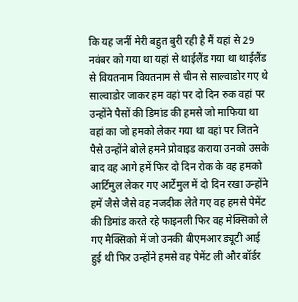कि यह जर्नी मेरी बहुत बुरी रही है मैं यहां से 29 नवंबर को गया था यहां से थाईलैंड गया था थाईलैंड से वियतनाम वियतनाम से चीन से साल्वाडोर गए थे साल्वाडोर जाकर हम वहां पर दो दिन रुक वहां पर उन्होंने पैसों की डिमांड की हमसे जो माफिया था वहां का जो हमको लेकर गया था वहां पर जितने पैसे उन्होंने बोले हमने प्रोवाइड कराया उनको उसके बाद वह आगे हमें फिर दो दिन रोक के वह हमको आर्टिमुल लेकर गए आर्टेमुल में दो दिन रखा उन्होंने हमें जैसे जैसे वह नजदीक लेते गए वह हमसे पेमेंट की डिमांड करते रहे फाइनली फिर वह मेक्सिको ले गए मैक्सिको में जो उनकी बीएमआर ड्यूटी आई हुई थी फिर उन्होंने हमसे वह पेमेंट ली और बॉर्डर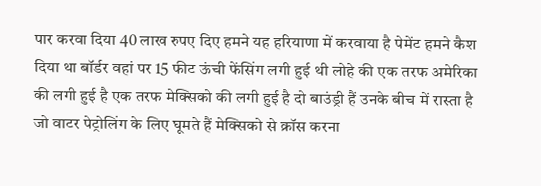पार करवा दिया 40 लाख रुपए दिए हमने यह हरियाणा में करवाया है पेमेंट हमने कैश दिया था बॉर्डर वहां पर 15 फीट ऊंची फेंसिंग लगी हुई थी लोहे की एक तरफ अमेरिका की लगी हुई है एक तरफ मेक्सिको की लगी हुई है दो बाउंड्री हैं उनके बीच में रास्ता है जो वाटर पेट्रोलिंग के लिए घूमते हैं मेक्सिको से क्रॉस करना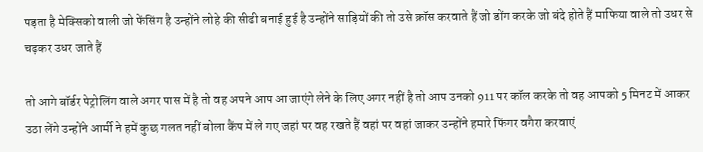पड़ता है मेक्सिको वाली जो फेंसिंग है उन्होंने लोहे की सीढी बनाई हुई है उन्होंने साड़ियों की तो उसे क्रॉस करवाते हैं जो डोंग करके जो बंदे होते हैं माफिया वाले तो उधर से चढ़कर उधर जाते हैं

तो आगे बॉर्डर पेट्रोलिंग वाले अगर पास में है तो वह अपने आप आ जाएंगे लेने के लिए अगर नहीं है तो आप उनको 911 पर कॉल करके तो वह आपको 5 मिनट में आकर उठा लेंगे उन्होंने आर्मी ने हमें कुछ गलत नहीं बोला कैंप में ले गए जहां पर वह रखते हैं वहां पर वहां जाकर उन्होंने हमारे फिंगर वगैरा करवाएं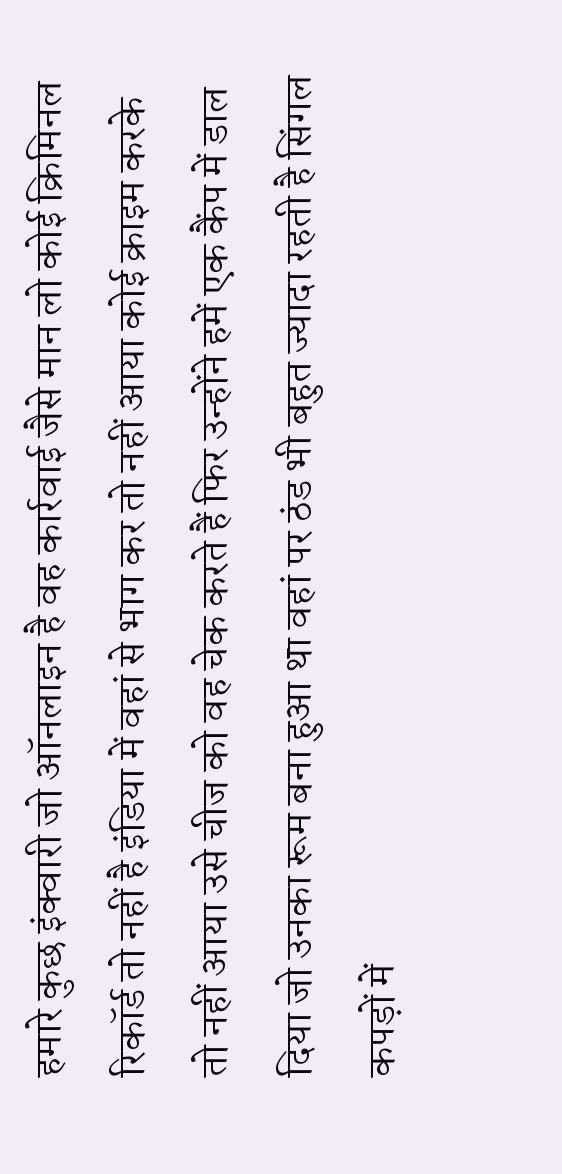हमारे कुछ इंक्वारी जो ऑनलाइन है वह कार्रवाई जैसे मान लो कोई क्रिमिनल रिकॉर्ड तो नहीं है इंडिया में वहां से भाग कर तो नहीं आया कोई क्राइम करके तो नहीं आया उसे चीज को वह चेक करते हैं फिर उन्होंने हमें एक कैंप में डाल दिया जो उनका रूम बना हुआ था वहां पर ठंड भी बहुत ज्यादा रहती है सिंगल कपड़ों में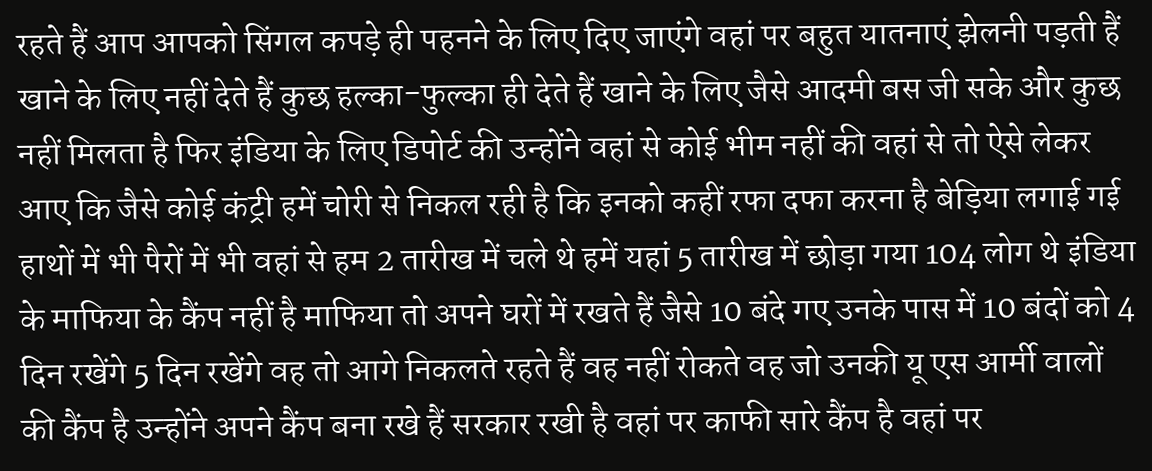रहते हैं आप आपको सिंगल कपड़े ही पहनने के लिए दिए जाएंगे वहां पर बहुत यातनाएं झेलनी पड़ती हैं खाने के लिए नहीं देते हैं कुछ हल्का-फुल्का ही देते हैं खाने के लिए जैसे आदमी बस जी सके और कुछ नहीं मिलता है फिर इंडिया के लिए डिपोर्ट की उन्होंने वहां से कोई भीम नहीं की वहां से तो ऐसे लेकर आए कि जैसे कोई कंट्री हमें चोरी से निकल रही है कि इनको कहीं रफा दफा करना है बेड़िया लगाई गई हाथों में भी पैरों में भी वहां से हम 2 तारीख में चले थे हमें यहां 5 तारीख में छोड़ा गया 104 लोग थे इंडिया के माफिया के कैंप नहीं है माफिया तो अपने घरों में रखते हैं जैसे 10 बंदे गए उनके पास में 10 बंदों को 4 दिन रखेंगे 5 दिन रखेंगे वह तो आगे निकलते रहते हैं वह नहीं रोकते वह जो उनकी यू एस आर्मी वालों की कैंप है उन्होंने अपने कैंप बना रखे हैं सरकार रखी है वहां पर काफी सारे कैंप है वहां पर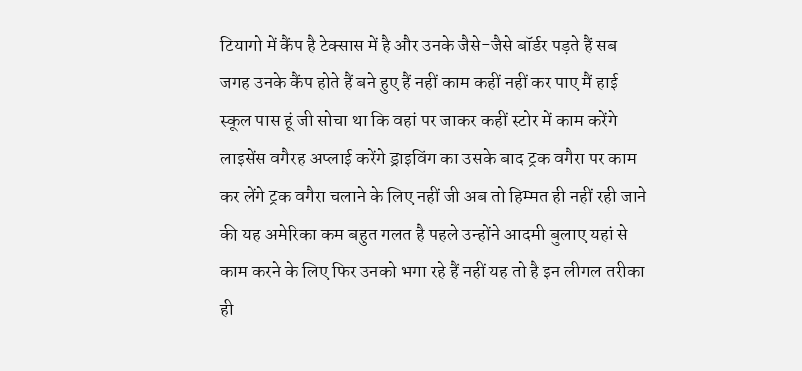टियागो में कैंप है टेक्सास में है और उनके जैसे-जैसे बॉर्डर पड़ते हैं सब जगह उनके कैंप होते हैं बने हुए हैं नहीं काम कहीं नहीं कर पाए मैं हाई स्कूल पास हूं जी सोचा था कि वहां पर जाकर कहीं स्टोर में काम करेंगे लाइसेंस वगैरह अप्लाई करेंगे ड्राइविंग का उसके बाद ट्रक वगैरा पर काम कर लेंगे ट्रक वगैरा चलाने के लिए नहीं जी अब तो हिम्मत ही नहीं रही जाने की यह अमेरिका कम बहुत गलत है पहले उन्होंने आदमी बुलाए यहां से काम करने के लिए फिर उनको भगा रहे हैं नहीं यह तो है इन लीगल तरीका ही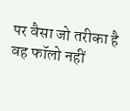पर वैसा जो तरीका है वह फॉलो नहीं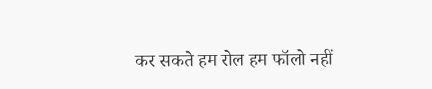कर सकते हम रोल हम फॉलो नहीं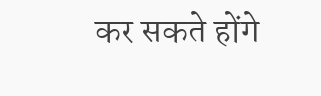कर सकते होंगे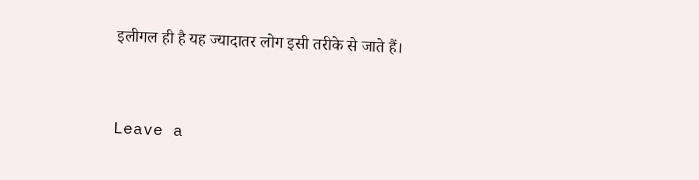इलीगल ही है यह ज्यादातर लोग इसी तरीके से जाते हैं।



Leave a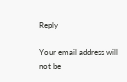Reply

Your email address will not be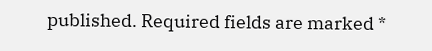published. Required fields are marked *